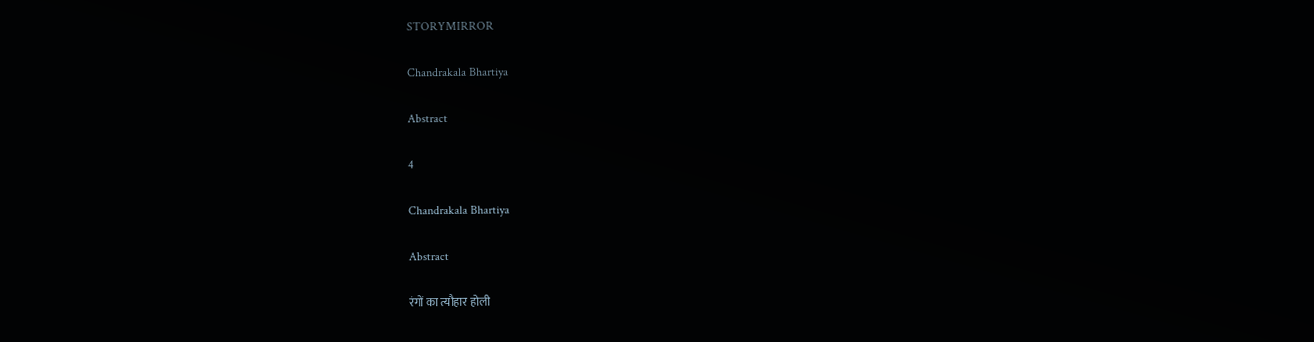STORYMIRROR

Chandrakala Bhartiya

Abstract

4

Chandrakala Bhartiya

Abstract

रंगों का त्यौहार होली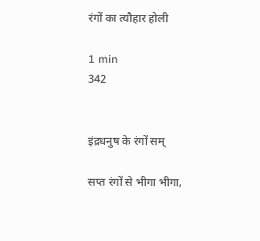रंगों का त्यौहार होली

1 min
342


इंद्रधनुष के रंगों सम्

सप्त रंगों से भीगा भीगा,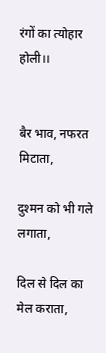रंगों का त्योहार होली।।


बैर भाव, नफरत मिटाता,

दुश्मन को भी गले लगाता,

दिल से दिल का मेल कराता,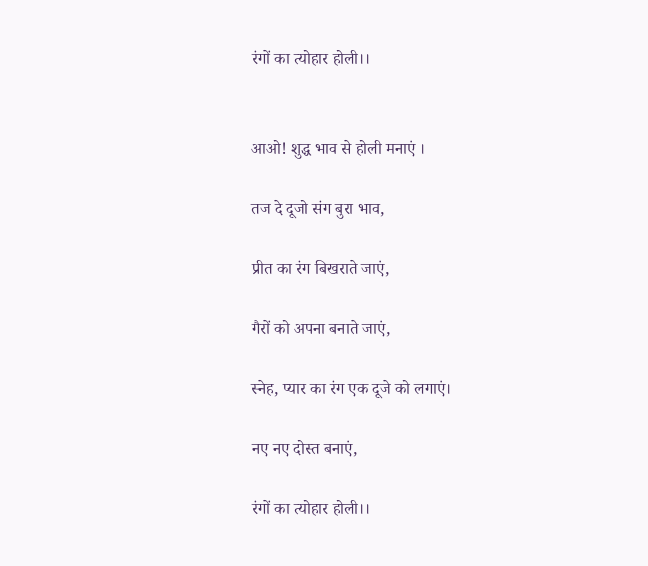रंगों का त्योहार होली।।


आओ! शुद्ध भाव से होली मनाएं ।

तज दे दूजो संग बुरा भाव,

प्रीत का रंग बिखराते जाएं,

गैरों को अपना बनाते जाएं,

स्नेह, प्यार का रंग एक दूजे को लगाएं।

नए नए दोस्त बनाएं,

रंगों का त्योहार होली।।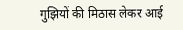गुझियों की मिठास लेकर आई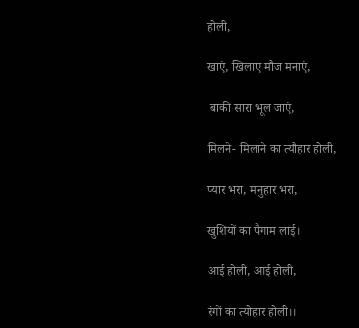होली,

खाएं, खिलाए मौज मनाएं,

 बाकी सारा भूल जाएं,

मिलने- मिलाने का त्यौहार होली,

प्यार भरा, मनुहार भरा,

खुशियों का पैगाम लाई।

आई होली, आई होली,

रंगों का त्योहार होली।।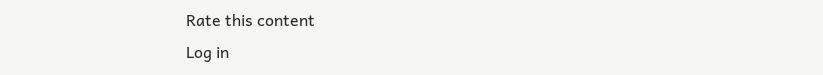Rate this content
Log in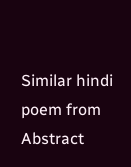Similar hindi poem from Abstract